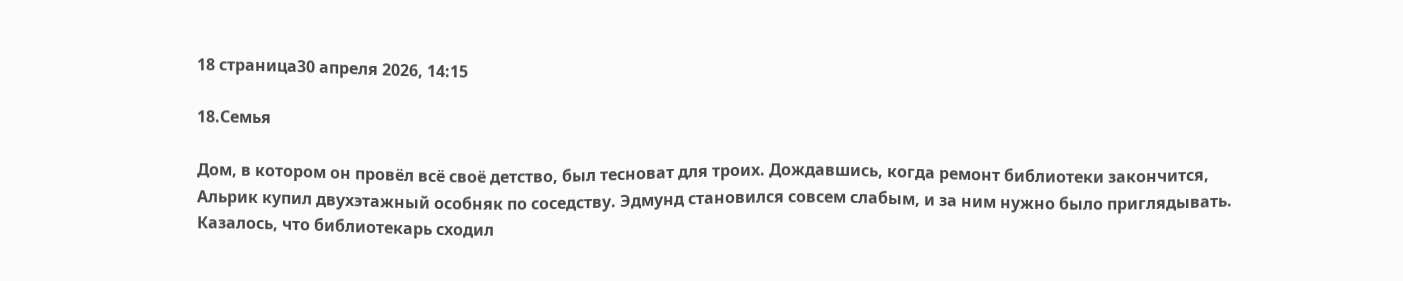18 страница30 апреля 2026, 14:15

18.Семья

Дом, в котором он провёл всё своё детство, был тесноват для троих. Дождавшись, когда ремонт библиотеки закончится, Альрик купил двухэтажный особняк по соседству. Эдмунд становился совсем слабым, и за ним нужно было приглядывать. Казалось, что библиотекарь сходил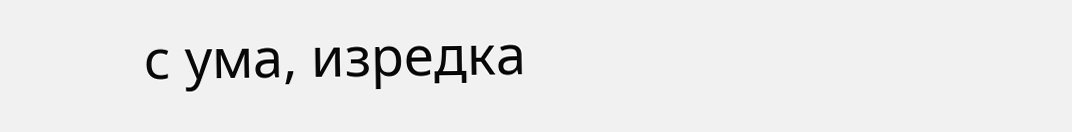с ума, изредка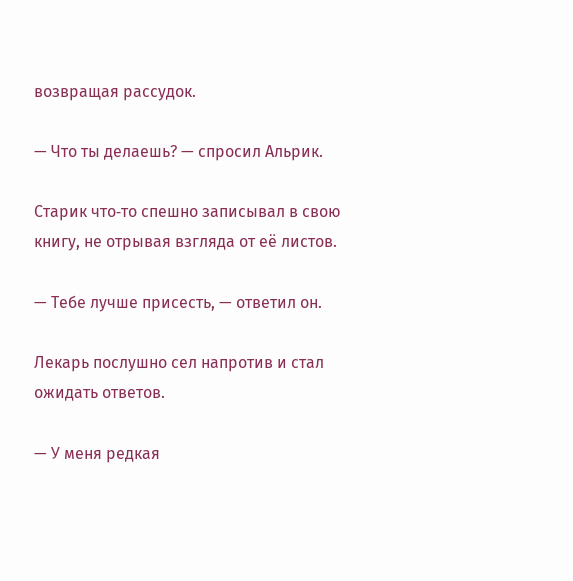возвращая рассудок.

— Что ты делаешь? — спросил Альрик.

Старик что‑то спешно записывал в свою книгу, не отрывая взгляда от её листов.

— Тебе лучше присесть, — ответил он.

Лекарь послушно сел напротив и стал ожидать ответов.

— У меня редкая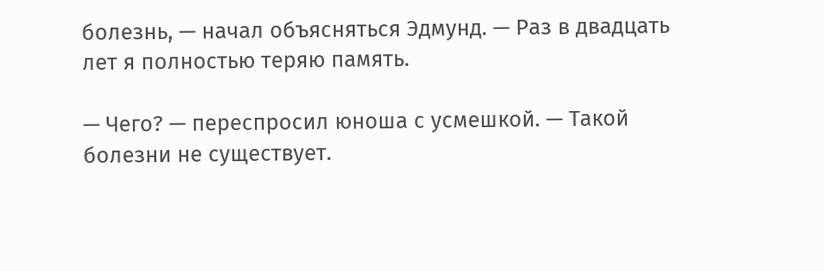болезнь, — начал объясняться Эдмунд. — Раз в двадцать лет я полностью теряю память.

— Чего? — переспросил юноша с усмешкой. — Такой болезни не существует.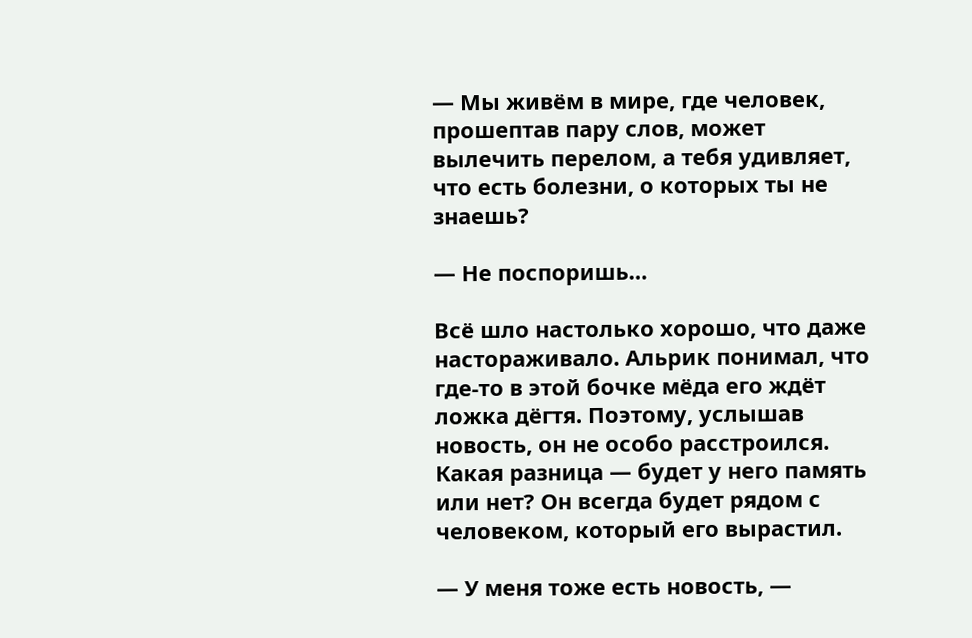— Мы живём в мире, где человек, прошептав пару слов, может вылечить перелом, а тебя удивляет, что есть болезни, о которых ты не знаешь?

— Не поспоришь…

Всё шло настолько хорошо, что даже настораживало. Альрик понимал, что где‑то в этой бочке мёда его ждёт ложка дёгтя. Поэтому, услышав новость, он не особо расстроился. Какая разница — будет у него память или нет? Он всегда будет рядом с человеком, который его вырастил.

— У меня тоже есть новость, —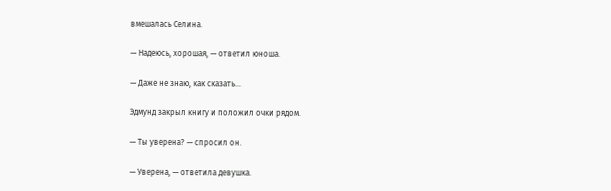вмешалась Селина.

— Надеюсь, хорошая, — ответил юноша.

— Даже не знаю, как сказать…

Эдмунд закрыл книгу и положил очки рядом.

— Ты уверена? — спросил он.

— Уверена, — ответила девушка.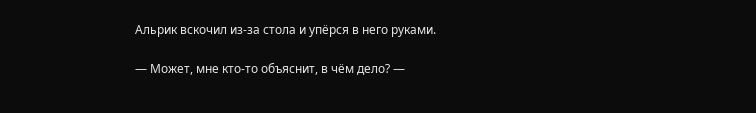Альрик вскочил из‑за стола и упёрся в него руками.

— Может, мне кто‑то объяснит, в чём дело? —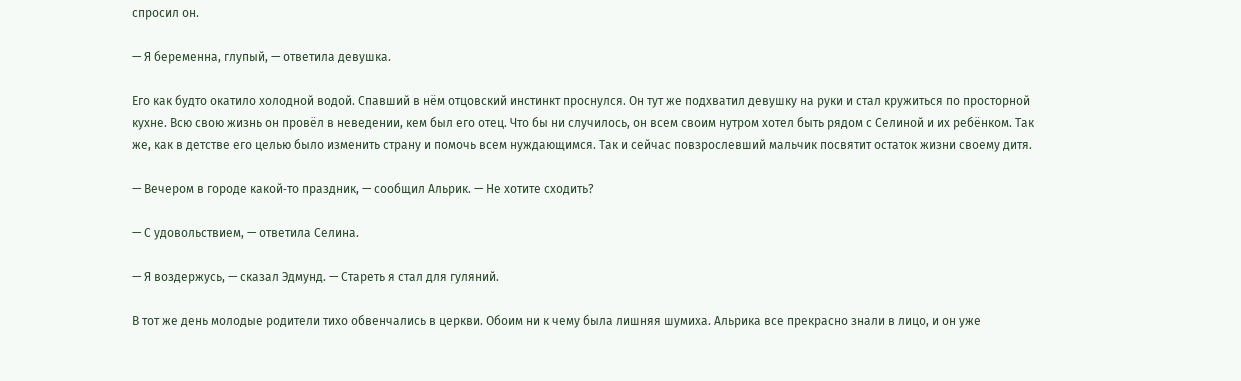спросил он.

— Я беременна, глупый, — ответила девушка.

Его как будто окатило холодной водой. Спавший в нём отцовский инстинкт проснулся. Он тут же подхватил девушку на руки и стал кружиться по просторной кухне. Всю свою жизнь он провёл в неведении, кем был его отец. Что бы ни случилось, он всем своим нутром хотел быть рядом с Селиной и их ребёнком. Так же, как в детстве его целью было изменить страну и помочь всем нуждающимся. Так и сейчас повзрослевший мальчик посвятит остаток жизни своему дитя.

— Вечером в городе какой‑то праздник, — сообщил Альрик. — Не хотите сходить?

— С удовольствием, — ответила Селина.

— Я воздержусь, — сказал Эдмунд. — Стареть я стал для гуляний.

В тот же день молодые родители тихо обвенчались в церкви. Обоим ни к чему была лишняя шумиха. Альрика все прекрасно знали в лицо, и он уже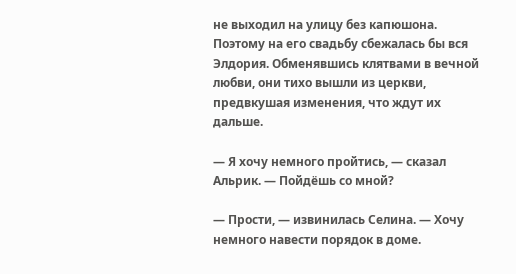не выходил на улицу без капюшона. Поэтому на его свадьбу сбежалась бы вся Элдория. Обменявшись клятвами в вечной любви, они тихо вышли из церкви, предвкушая изменения, что ждут их дальше.

— Я хочу немного пройтись, — сказал Альрик. — Пойдёшь со мной?

— Прости, — извинилась Селина. — Хочу немного навести порядок в доме.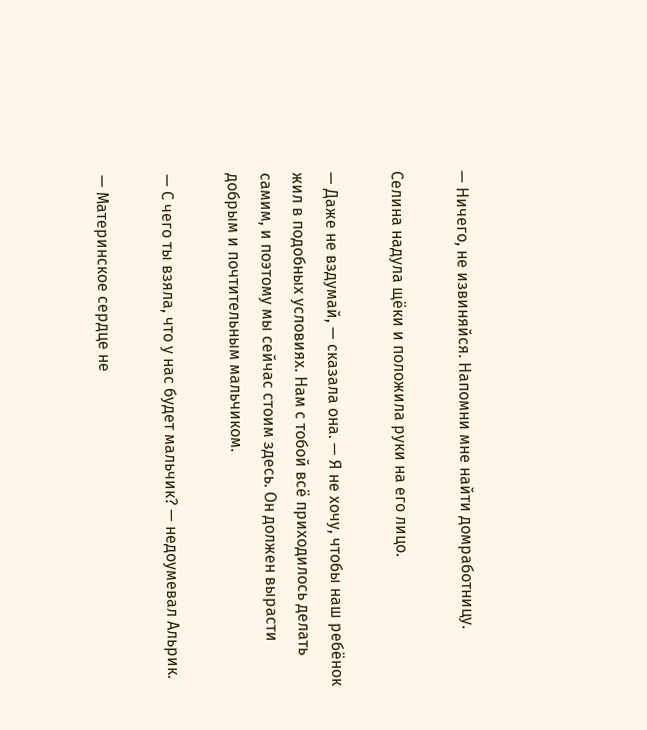— Ничего, не извиняйся. Напомни мне найти домработницу.

Селина надула щёки и положила руки на его лицо.

— Даже не вздумай, — сказала она. — Я не хочу, чтобы наш ребёнок жил в подобных условиях. Нам с тобой всё приходилось делать самим, и поэтому мы сейчас стоим здесь. Он должен вырасти добрым и почтительным мальчиком.

— С чего ты взяла, что у нас будет мальчик? — недоумевал Альрик.

— Материнское сердце не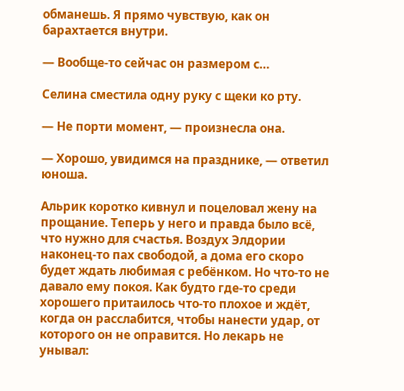обманешь. Я прямо чувствую, как он барахтается внутри.

— Вообще‑то сейчас он размером с…

Селина сместила одну руку с щеки ко рту.

— Не порти момент, — произнесла она.

— Хорошо, увидимся на празднике, — ответил юноша.

Альрик коротко кивнул и поцеловал жену на прощание. Теперь у него и правда было всё, что нужно для счастья. Воздух Элдории наконец‑то пах свободой, а дома его скоро будет ждать любимая с ребёнком. Но что‑то не давало ему покоя. Как будто где‑то среди хорошего притаилось что‑то плохое и ждёт, когда он расслабится, чтобы нанести удар, от которого он не оправится. Но лекарь не унывал: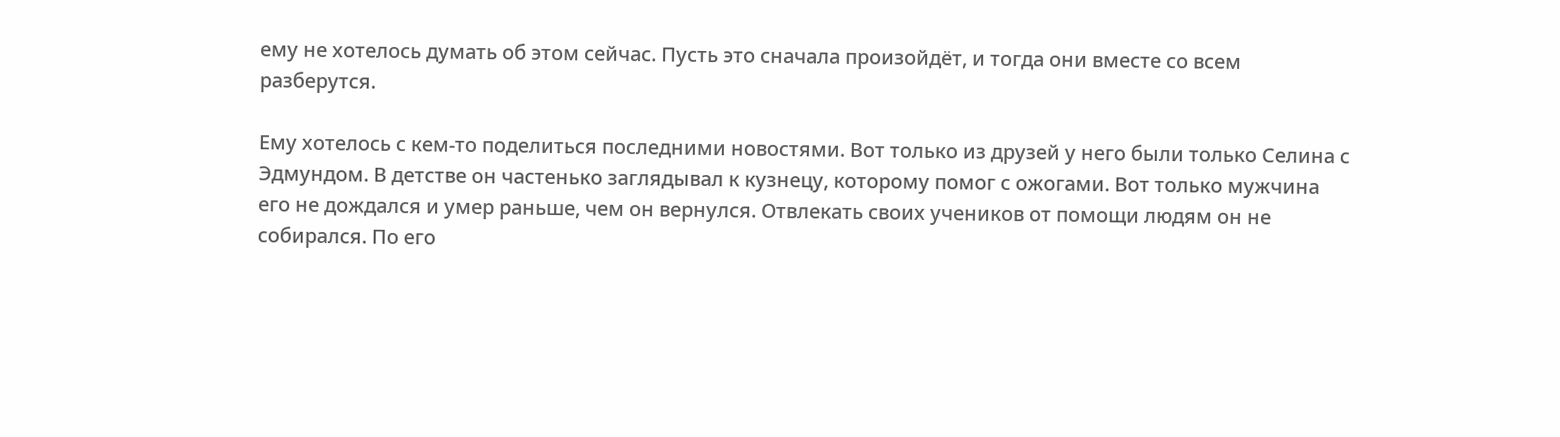ему не хотелось думать об этом сейчас. Пусть это сначала произойдёт, и тогда они вместе со всем разберутся.

Ему хотелось с кем‑то поделиться последними новостями. Вот только из друзей у него были только Селина с Эдмундом. В детстве он частенько заглядывал к кузнецу, которому помог с ожогами. Вот только мужчина его не дождался и умер раньше, чем он вернулся. Отвлекать своих учеников от помощи людям он не собирался. По его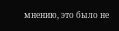мнению, это было не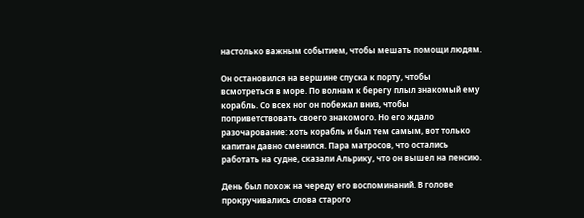настолько важным событием, чтобы мешать помощи людям.

Он остановился на вершине спуска к порту, чтобы всмотреться в море. По волнам к берегу плыл знакомый ему корабль. Со всех ног он побежал вниз, чтобы поприветствовать своего знакомого. Но его ждало разочарование: хоть корабль и был тем самым, вот только капитан давно сменился. Пара матросов, что остались работать на судне, сказали Альрику, что он вышел на пенсию.

День был похож на череду его воспоминаний. В голове прокручивались слова старого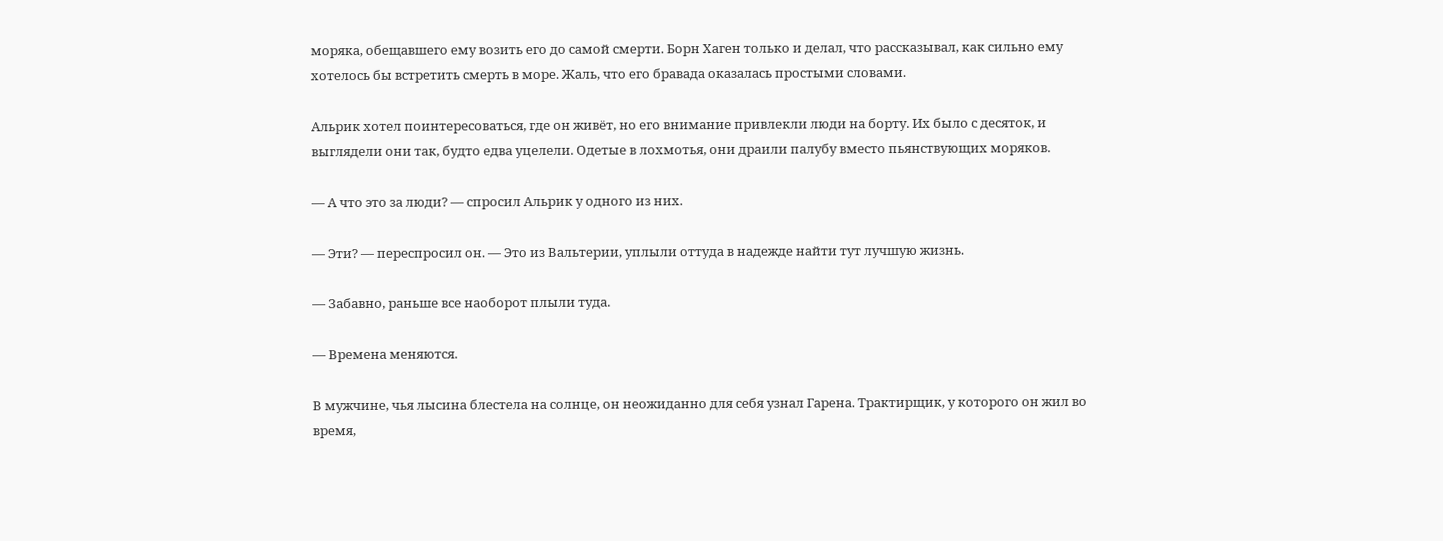моряка, обещавшего ему возить его до самой смерти. Борн Хаген только и делал, что рассказывал, как сильно ему хотелось бы встретить смерть в море. Жаль, что его бравада оказалась простыми словами.

Альрик хотел поинтересоваться, где он живёт, но его внимание привлекли люди на борту. Их было с десяток, и выглядели они так, будто едва уцелели. Одетые в лохмотья, они драили палубу вместо пьянствующих моряков.

— А что это за люди? — спросил Альрик у одного из них.

— Эти? — переспросил он. — Это из Вальтерии, уплыли оттуда в надежде найти тут лучшую жизнь.

— Забавно, раньше все наоборот плыли туда.

— Времена меняются.

В мужчине, чья лысина блестела на солнце, он неожиданно для себя узнал Гарена. Трактирщик, у которого он жил во время,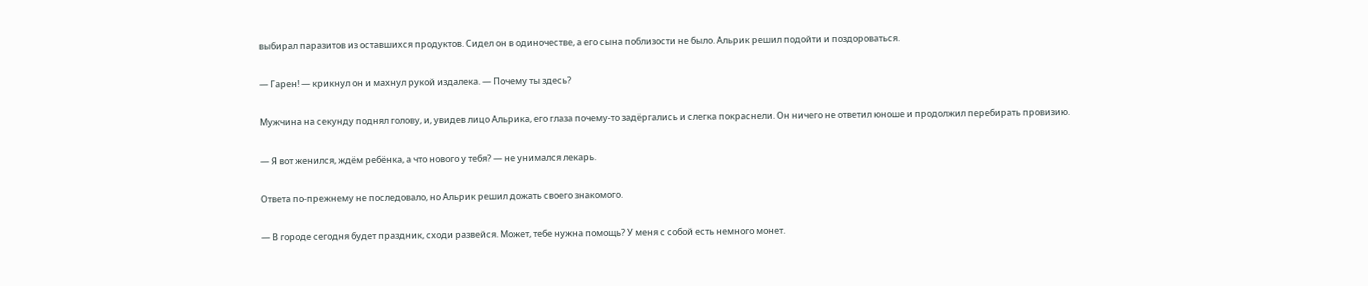выбирал паразитов из оставшихся продуктов. Сидел он в одиночестве, а его сына поблизости не было. Альрик решил подойти и поздороваться.

— Гарен! — крикнул он и махнул рукой издалека. — Почему ты здесь?

Мужчина на секунду поднял голову, и, увидев лицо Альрика, его глаза почему‑то задёргались и слегка покраснели. Он ничего не ответил юноше и продолжил перебирать провизию.

— Я вот женился, ждём ребёнка, а что нового у тебя? — не унимался лекарь.

Ответа по‑прежнему не последовало, но Альрик решил дожать своего знакомого.

— В городе сегодня будет праздник, сходи развейся. Может, тебе нужна помощь? У меня с собой есть немного монет.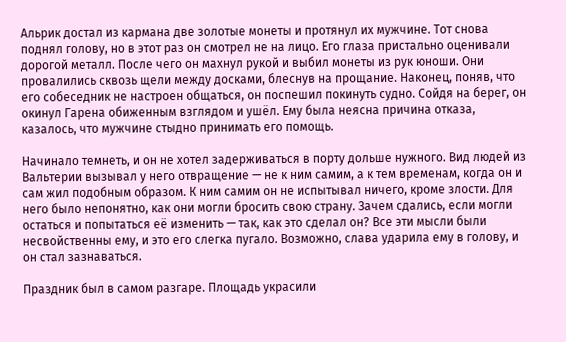Альрик достал из кармана две золотые монеты и протянул их мужчине. Тот снова поднял голову, но в этот раз он смотрел не на лицо. Его глаза пристально оценивали дорогой металл. После чего он махнул рукой и выбил монеты из рук юноши. Они провалились сквозь щели между досками, блеснув на прощание. Наконец, поняв, что его собеседник не настроен общаться, он поспешил покинуть судно. Сойдя на берег, он окинул Гарена обиженным взглядом и ушёл. Ему была неясна причина отказа, казалось, что мужчине стыдно принимать его помощь.

Начинало темнеть, и он не хотел задерживаться в порту дольше нужного. Вид людей из Вальтерии вызывал у него отвращение — не к ним самим, а к тем временам, когда он и сам жил подобным образом. К ним самим он не испытывал ничего, кроме злости. Для него было непонятно, как они могли бросить свою страну. Зачем сдались, если могли остаться и попытаться её изменить — так, как это сделал он? Все эти мысли были несвойственны ему, и это его слегка пугало. Возможно, слава ударила ему в голову, и он стал зазнаваться.

Праздник был в самом разгаре. Площадь украсили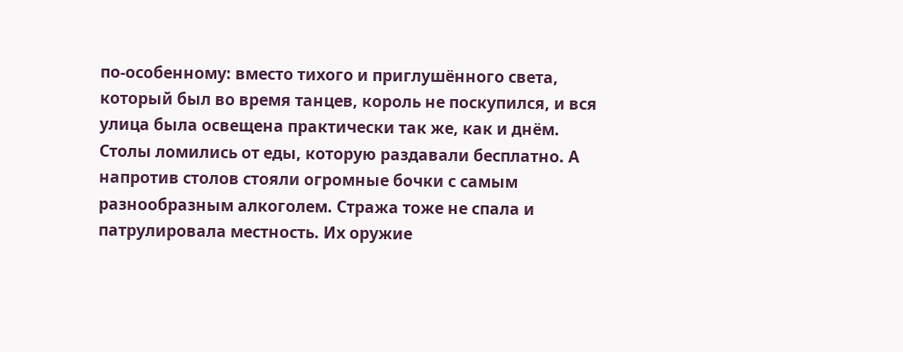по‑особенному: вместо тихого и приглушённого света, который был во время танцев, король не поскупился, и вся улица была освещена практически так же, как и днём. Столы ломились от еды, которую раздавали бесплатно. А напротив столов стояли огромные бочки с самым разнообразным алкоголем. Стража тоже не спала и патрулировала местность. Их оружие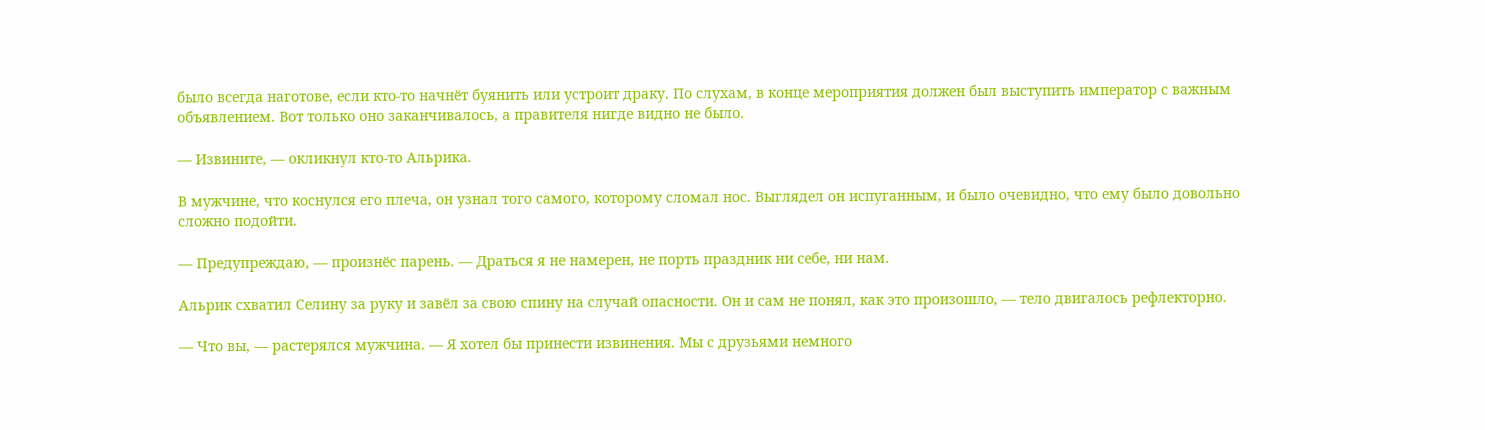было всегда наготове, если кто‑то начнёт буянить или устроит драку. По слухам, в конце мероприятия должен был выступить император с важным объявлением. Вот только оно заканчивалось, а правителя нигде видно не было.

— Извините, — окликнул кто‑то Альрика.

В мужчине, что коснулся его плеча, он узнал того самого, которому сломал нос. Выглядел он испуганным, и было очевидно, что ему было довольно сложно подойти.

— Предупреждаю, — произнёс парень. — Драться я не намерен, не порть праздник ни себе, ни нам.

Альрик схватил Селину за руку и завёл за свою спину на случай опасности. Он и сам не понял, как это произошло, — тело двигалось рефлекторно.

— Что вы, — растерялся мужчина. — Я хотел бы принести извинения. Мы с друзьями немного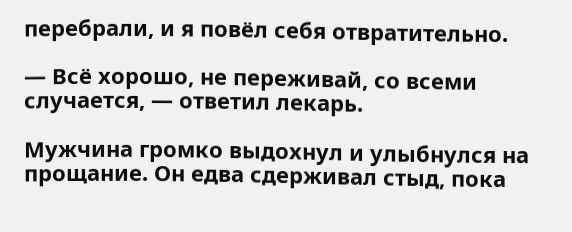перебрали, и я повёл себя отвратительно.

— Всё хорошо, не переживай, со всеми случается, — ответил лекарь.

Мужчина громко выдохнул и улыбнулся на прощание. Он едва сдерживал стыд, пока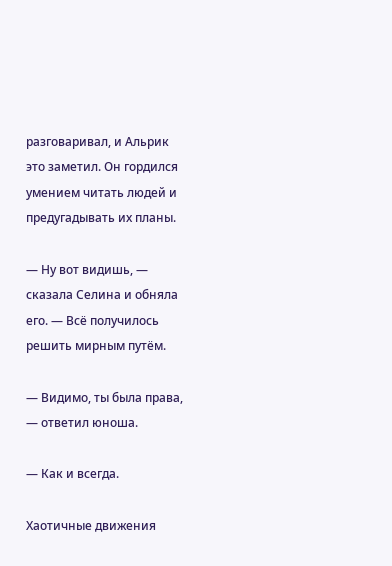разговаривал, и Альрик это заметил. Он гордился умением читать людей и предугадывать их планы.

— Ну вот видишь, — сказала Селина и обняла его. — Всё получилось решить мирным путём.

— Видимо, ты была права, — ответил юноша.

— Как и всегда.

Хаотичные движения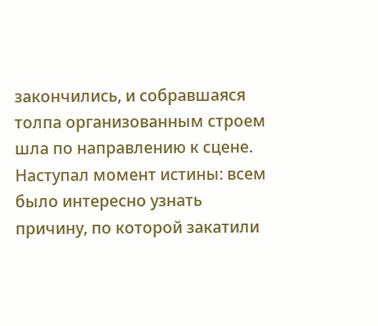закончились, и собравшаяся толпа организованным строем шла по направлению к сцене. Наступал момент истины: всем было интересно узнать причину, по которой закатили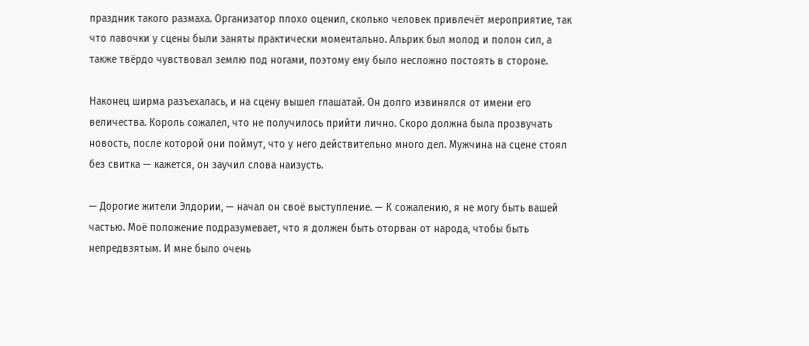праздник такого размаха. Организатор плохо оценил, сколько человек привлечёт мероприятие, так что лавочки у сцены были заняты практически моментально. Альрик был молод и полон сил, а также твёрдо чувствовал землю под ногами, поэтому ему было несложно постоять в стороне.

Наконец ширма разъехалась, и на сцену вышел глашатай. Он долго извинялся от имени его величества. Король сожалел, что не получилось прийти лично. Скоро должна была прозвучать новость, после которой они поймут, что у него действительно много дел. Мужчина на сцене стоял без свитка — кажется, он заучил слова наизусть.

— Дорогие жители Элдории, — начал он своё выступление. — К сожалению, я не могу быть вашей частью. Моё положение подразумевает, что я должен быть оторван от народа, чтобы быть непредвзятым. И мне было очень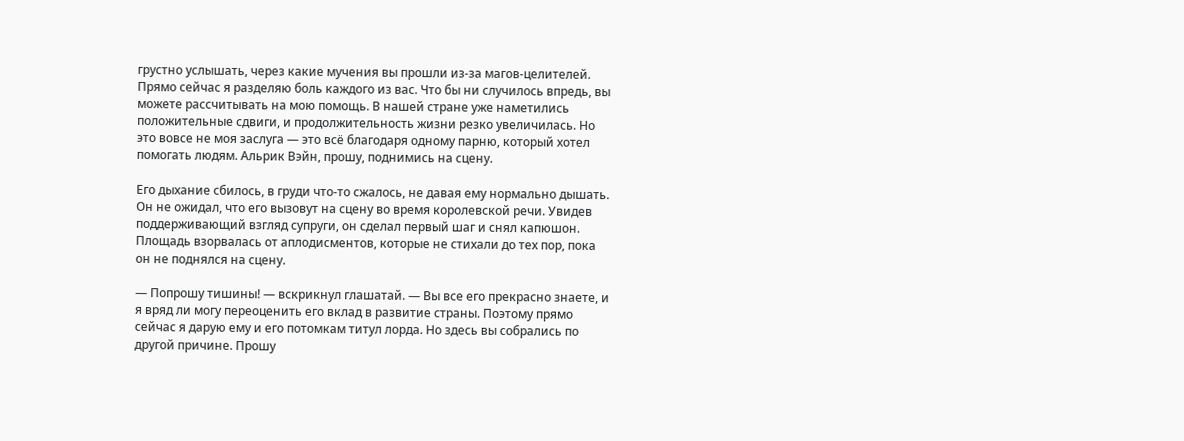грустно услышать, через какие мучения вы прошли из‑за магов‑целителей. Прямо сейчас я разделяю боль каждого из вас. Что бы ни случилось впредь, вы можете рассчитывать на мою помощь. В нашей стране уже наметились положительные сдвиги, и продолжительность жизни резко увеличилась. Но это вовсе не моя заслуга — это всё благодаря одному парню, который хотел помогать людям. Альрик Вэйн, прошу, поднимись на сцену.

Его дыхание сбилось, в груди что‑то сжалось, не давая ему нормально дышать. Он не ожидал, что его вызовут на сцену во время королевской речи. Увидев поддерживающий взгляд супруги, он сделал первый шаг и снял капюшон. Площадь взорвалась от аплодисментов, которые не стихали до тех пор, пока он не поднялся на сцену.

— Попрошу тишины! — вскрикнул глашатай. — Вы все его прекрасно знаете, и я вряд ли могу переоценить его вклад в развитие страны. Поэтому прямо сейчас я дарую ему и его потомкам титул лорда. Но здесь вы собрались по другой причине. Прошу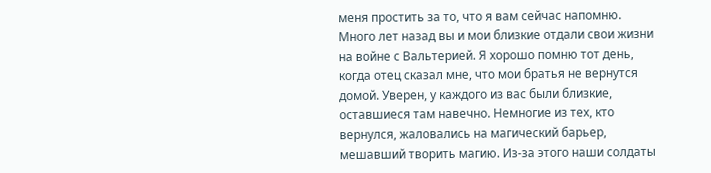меня простить за то, что я вам сейчас напомню. Много лет назад вы и мои близкие отдали свои жизни на войне с Вальтерией. Я хорошо помню тот день, когда отец сказал мне, что мои братья не вернутся домой. Уверен, у каждого из вас были близкие, оставшиеся там навечно. Немногие из тех, кто вернулся, жаловались на магический барьер, мешавший творить магию. Из‑за этого наши солдаты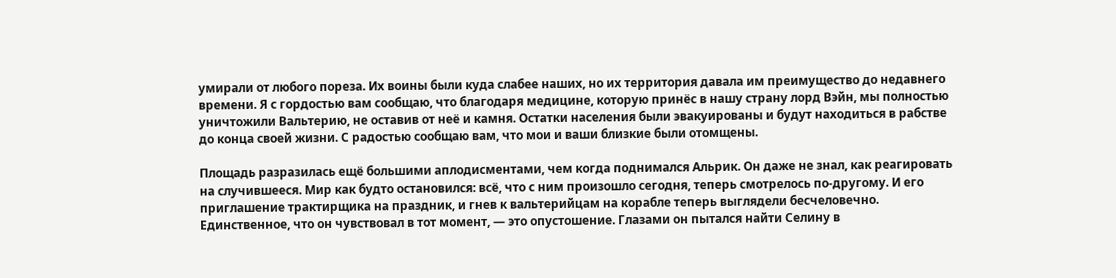умирали от любого пореза. Их воины были куда слабее наших, но их территория давала им преимущество до недавнего времени. Я с гордостью вам сообщаю, что благодаря медицине, которую принёс в нашу страну лорд Вэйн, мы полностью уничтожили Вальтерию, не оставив от неё и камня. Остатки населения были эвакуированы и будут находиться в рабстве до конца своей жизни. С радостью сообщаю вам, что мои и ваши близкие были отомщены.

Площадь разразилась ещё большими аплодисментами, чем когда поднимался Альрик. Он даже не знал, как реагировать на случившееся. Мир как будто остановился: всё, что с ним произошло сегодня, теперь смотрелось по‑другому. И его приглашение трактирщика на праздник, и гнев к вальтерийцам на корабле теперь выглядели бесчеловечно. Единственное, что он чувствовал в тот момент, — это опустошение. Глазами он пытался найти Селину в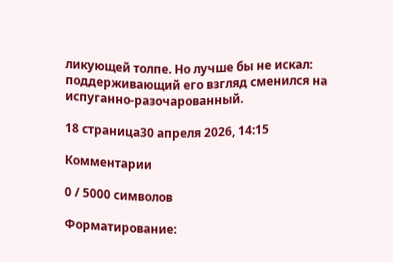ликующей толпе. Но лучше бы не искал: поддерживающий его взгляд сменился на испуганно‑разочарованный.

18 страница30 апреля 2026, 14:15

Комментарии

0 / 5000 символов

Форматирование: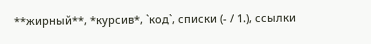**жирный**, *курсив*, `код`, списки (- / 1.), ссылки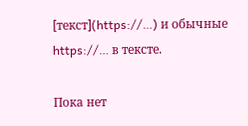[текст](https://…) и обычные https://… в тексте.

Пока нет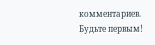комментариев. Будьте первым!